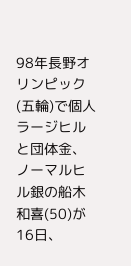98年長野オリンピック(五輪)で個人ラージヒルと団体金、ノーマルヒル銀の船木和喜(50)が16日、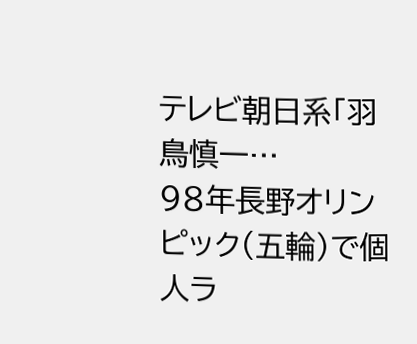テレビ朝日系「羽鳥慎一…
98年長野オリンピック(五輪)で個人ラ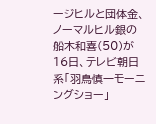ージヒルと団体金、ノーマルヒル銀の船木和喜(50)が16日、テレビ朝日系「羽鳥慎一モーニングショー」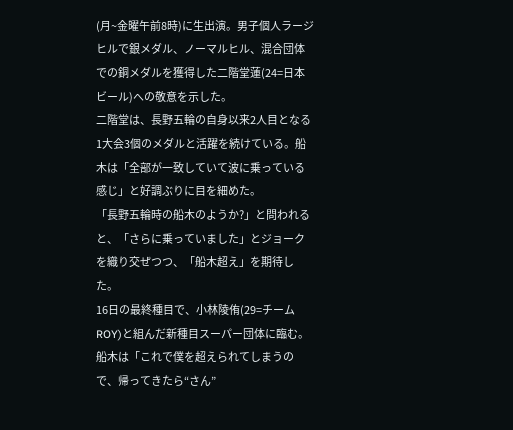(月~金曜午前8時)に生出演。男子個人ラージヒルで銀メダル、ノーマルヒル、混合団体での銅メダルを獲得した二階堂蓮(24=日本ビール)への敬意を示した。
二階堂は、長野五輪の自身以来2人目となる1大会3個のメダルと活躍を続けている。船木は「全部が一致していて波に乗っている感じ」と好調ぶりに目を細めた。
「長野五輪時の船木のようか?」と問われると、「さらに乗っていました」とジョークを織り交ぜつつ、「船木超え」を期待した。
16日の最終種目で、小林陵侑(29=チームROY)と組んだ新種目スーパー団体に臨む。船木は「これで僕を超えられてしまうので、帰ってきたら“さん”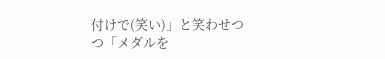付けで(笑い)」と笑わせつつ「メダルを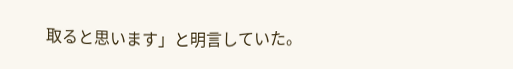取ると思います」と明言していた。